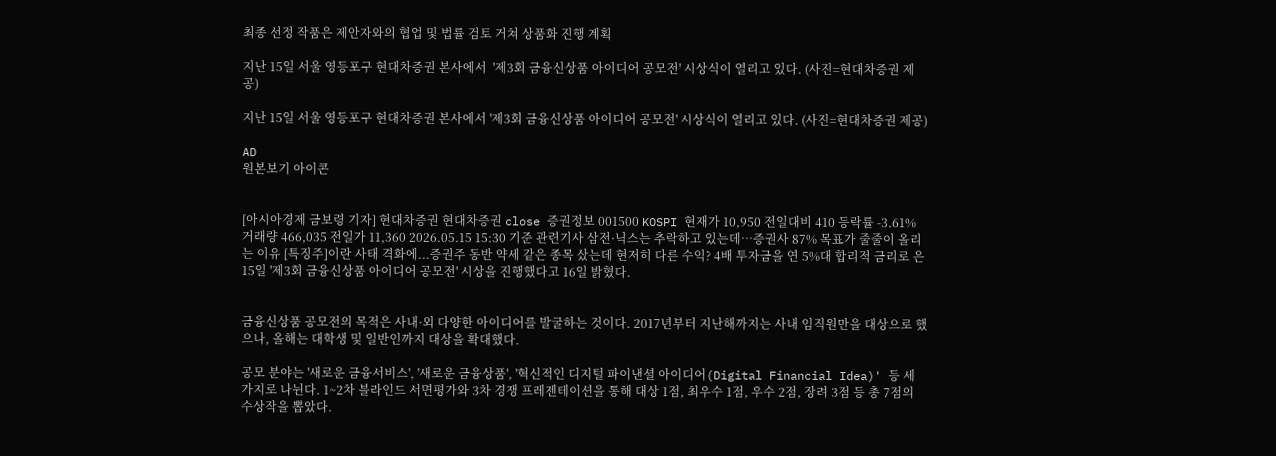최종 선정 작품은 제안자와의 협업 및 법률 검토 거쳐 상품화 진행 계획

지난 15일 서울 영등포구 현대차증권 본사에서  '제3회 금융신상품 아이디어 공모전' 시상식이 열리고 있다. (사진=현대차증권 제공)

지난 15일 서울 영등포구 현대차증권 본사에서 '제3회 금융신상품 아이디어 공모전' 시상식이 열리고 있다. (사진=현대차증권 제공)

AD
원본보기 아이콘


[아시아경제 금보령 기자] 현대차증권 현대차증권 close 증권정보 001500 KOSPI 현재가 10,950 전일대비 410 등락률 -3.61% 거래량 466,035 전일가 11,360 2026.05.15 15:30 기준 관련기사 삼전·닉스는 추락하고 있는데…증권사 87% 목표가 줄줄이 올리는 이유 [특징주]이란 사태 격화에...증권주 동반 약세 같은 종목 샀는데 현저히 다른 수익? 4배 투자금을 연 5%대 합리적 금리로 은 15일 '제3회 금융신상품 아이디어 공모전' 시상을 진행했다고 16일 밝혔다.


금융신상품 공모전의 목적은 사내·외 다양한 아이디어를 발굴하는 것이다. 2017년부터 지난해까지는 사내 임직원만을 대상으로 했으나, 올해는 대학생 및 일반인까지 대상을 확대했다.

공모 분야는 '새로운 금융서비스', '새로운 금융상품', '혁신적인 디지털 파이낸셜 아이디어(Digital Financial Idea)' 등 세 가지로 나뉜다. 1~2차 블라인드 서면평가와 3차 경쟁 프레젠테이션을 통해 대상 1점, 최우수 1점, 우수 2점, 장려 3점 등 총 7점의 수상작을 뽑았다.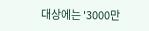대상에는 '3000만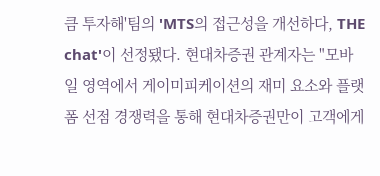큼 투자해'팀의 'MTS의 접근성을 개선하다, THE chat'이 선정됐다. 현대차증권 관계자는 "모바일 영역에서 게이미피케이션의 재미 요소와 플랫폼 선점 경쟁력을 통해 현대차증권만이 고객에게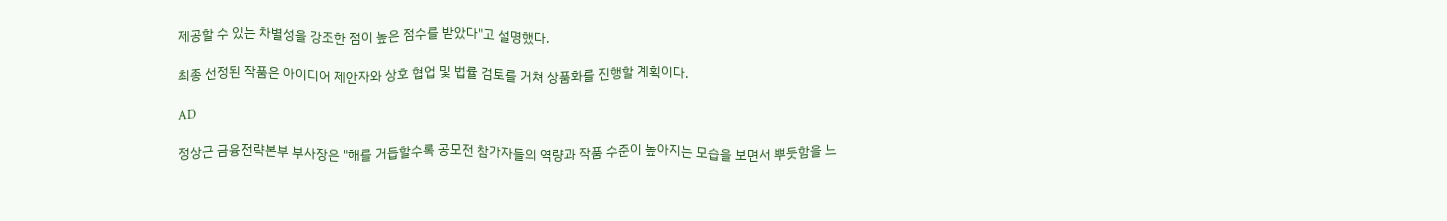제공할 수 있는 차별성을 강조한 점이 높은 점수를 받았다"고 설명했다.

최종 선정된 작품은 아이디어 제안자와 상호 협업 및 법률 검토를 거쳐 상품화를 진행할 계획이다.

AD

정상근 금융전략본부 부사장은 "해를 거듭할수록 공모전 참가자들의 역량과 작품 수준이 높아지는 모습을 보면서 뿌듯함을 느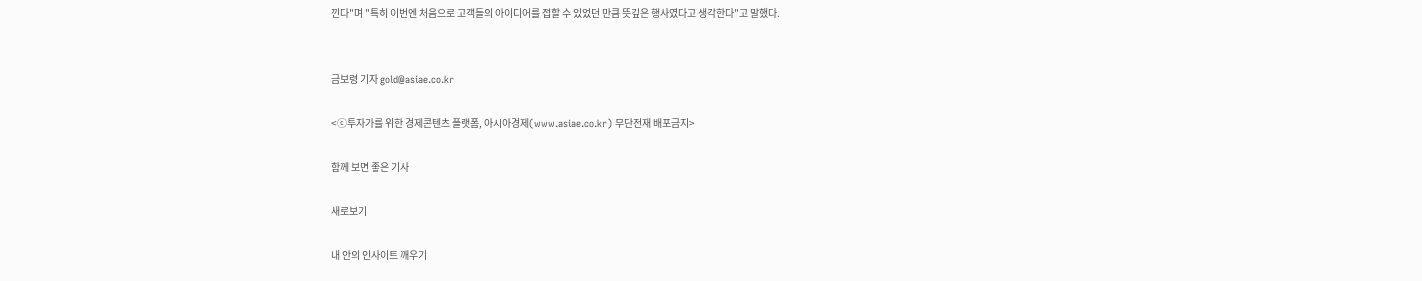낀다"며 "특히 이번엔 처음으로 고객들의 아이디어를 접할 수 있었던 만큼 뜻깊은 행사였다고 생각한다"고 말했다.


금보령 기자 gold@asiae.co.kr

<ⓒ투자가를 위한 경제콘텐츠 플랫폼, 아시아경제(www.asiae.co.kr) 무단전재 배포금지>

함께 보면 좋은 기사

새로보기

내 안의 인사이트 깨우기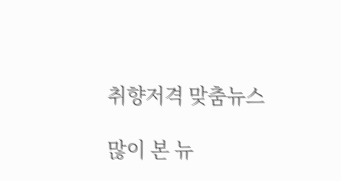취향저격 맞춤뉴스

많이 본 뉴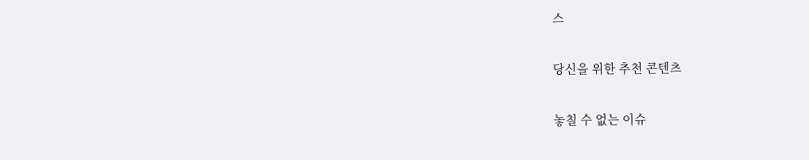스

당신을 위한 추천 콘텐츠

놓칠 수 없는 이슈